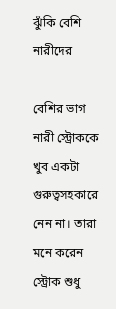ঝুঁকি বেশি নারীদের

বেশির ভাগ নারী স্ট্রোককে খুব একটা গুরুত্বসহকারে নেন না। তারা মনে করেন স্ট্রোক শুধু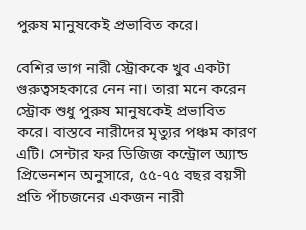পুরুষ মানুষকেই প্রভাবিত করে।

বেশির ভাগ নারী স্ট্রোককে খুব একটা গুরুত্বসহকারে নেন না। তারা মনে করেন স্ট্রোক শুধু পুরুষ মানুষকেই প্রভাবিত করে। বাস্তবে নারীদের মৃত্যুর পঞ্চম কারণ এটি। সেন্টার ফর ডিজিজ কন্ট্রোল অ্যান্ড প্রিভেনশন অনুসারে, ৫৫-৭৫ বছর বয়সী প্রতি পাঁচজনের একজন নারী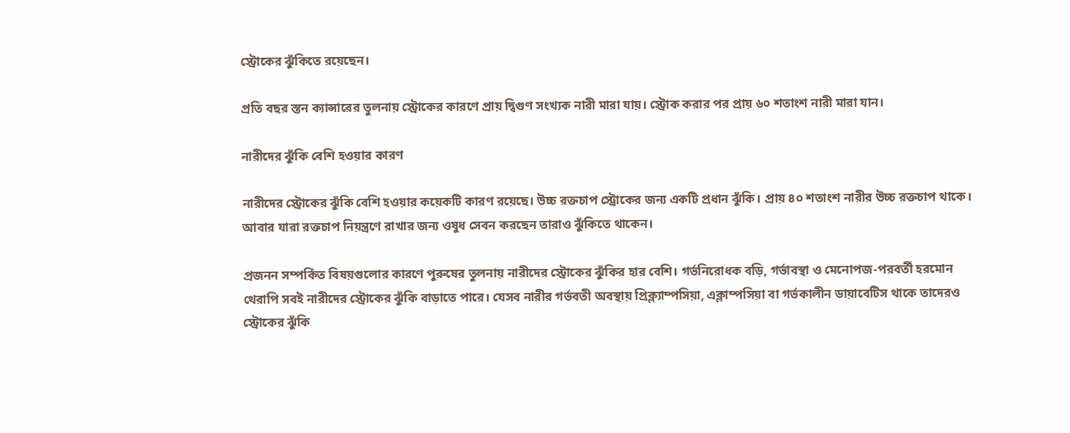স্ট্রোকের ঝুঁকিতে রয়েছেন।

প্রতি বছর স্তন ক্যান্সারের তুলনায় স্ট্রোকের কারণে প্রায় দ্বিগুণ সংখ্যক নারী মারা যায়। স্ট্রোক করার পর প্রায় ৬০ শতাংশ নারী মারা যান।

নারীদের ঝুঁকি বেশি হওয়ার কারণ

নারীদের স্ট্রোকের ঝুঁকি বেশি হওয়ার কয়েকটি কারণ রয়েছে। উচ্চ রক্তচাপ স্ট্রোকের জন্য একটি প্রধান ঝুঁকি। প্রায় ৪০ শতাংশ নারীর উচ্চ রক্তচাপ থাকে। আবার যারা রক্তচাপ নিয়ন্ত্রণে রাখার জন্য ওষুধ সেবন করছেন তারাও ঝুঁকিতে থাকেন।

প্রজনন সম্পর্কিত বিষয়গুলোর কারণে পুরুষের তুলনায় নারীদের স্ট্রোকের ঝুঁকির হার বেশি। গর্ভনিরোধক বড়ি, গর্ভাবস্থা ও মেনোপজ-পরবর্তী হরমোন থেরাপি সবই নারীদের স্ট্রোকের ঝুঁকি বাড়াতে পারে। যেসব নারীর গর্ভবতী অবস্থায় প্রিক্ল্যাম্পসিয়া, এক্লাম্পসিয়া বা গর্ভকালীন ডায়াবেটিস থাকে তাদেরও স্ট্রোকের ঝুঁকি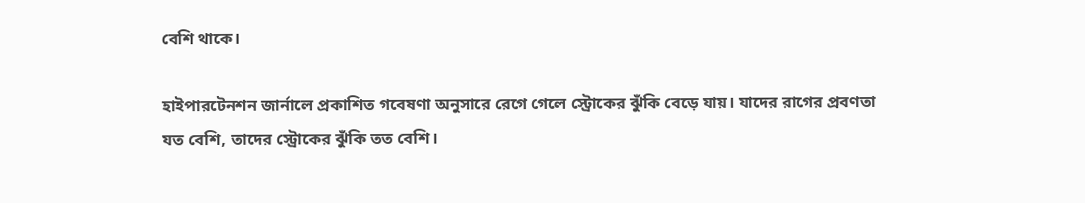বেশি থাকে।

হাইপারটেনশন জার্নালে প্রকাশিত গবেষণা অনুসারে রেগে গেলে স্ট্রোকের ঝুঁকি বেড়ে যায়। যাদের রাগের প্রবণতা যত বেশি, তাদের স্ট্রোকের ঝুঁকি তত বেশি।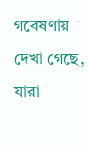গবেষণায় দেখা গেছে, যারা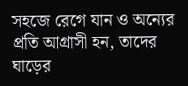সহজে রেগে যান ও অন্যের প্রতি আগ্রাসী হন, তাদের ঘাড়ের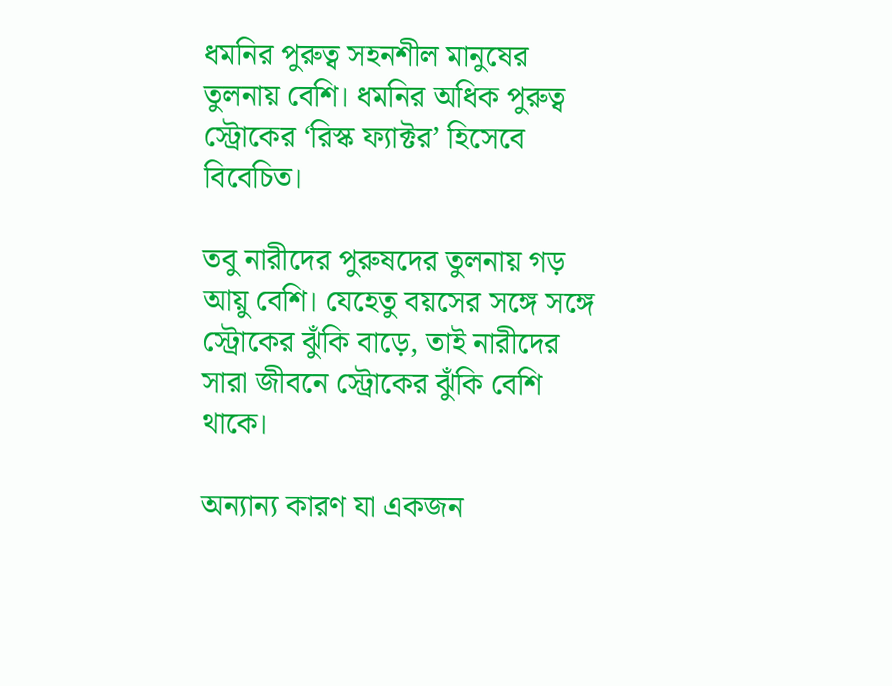ধমনির পুরুত্ব সহনশীল মানুষের তুলনায় বেশি। ধমনির অধিক পুরুত্ব স্ট্রোকের ‘রিস্ক ফ্যাক্টর’ হিসেবে বিবেচিত।

তবু নারীদের পুরুষদের তুলনায় গড় আয়ু বেশি। যেহেতু বয়সের সঙ্গে সঙ্গে স্ট্রোকের ঝুঁকি বাড়ে, তাই নারীদের সারা জীবনে স্ট্রোকের ঝুঁকি বেশি থাকে।

অন্যান্য কারণ যা একজন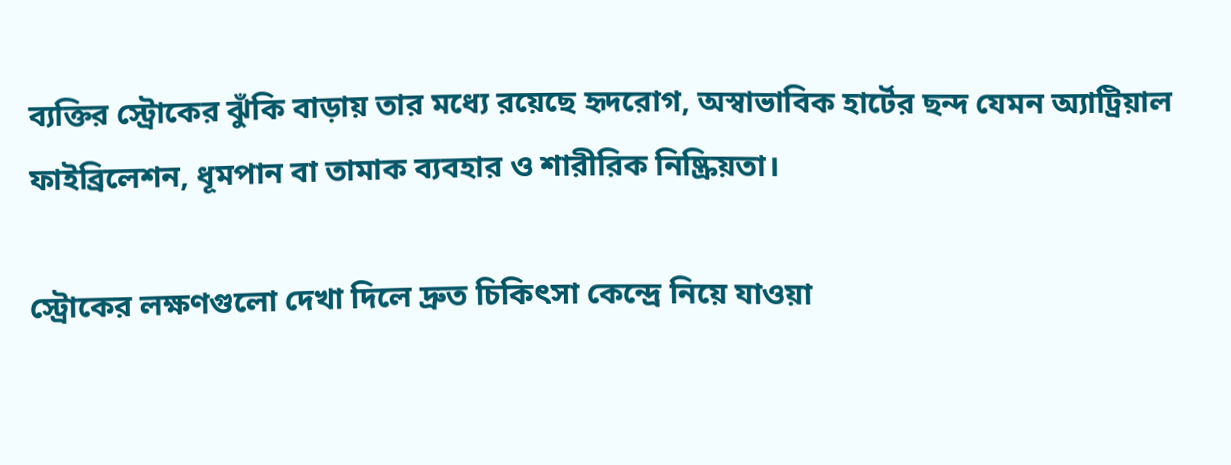ব্যক্তির স্ট্রোকের ঝুঁকি বাড়ায় তার মধ্যে রয়েছে হৃদরোগ, অস্বাভাবিক হার্টের ছন্দ যেমন অ্যাট্রিয়াল ফাইব্রিলেশন, ধূমপান বা তামাক ব্যবহার ও শারীরিক নিষ্ক্রিয়তা।

স্ট্রোকের লক্ষণগুলো দেখা দিলে দ্রুত চিকিৎসা কেন্দ্রে নিয়ে যাওয়া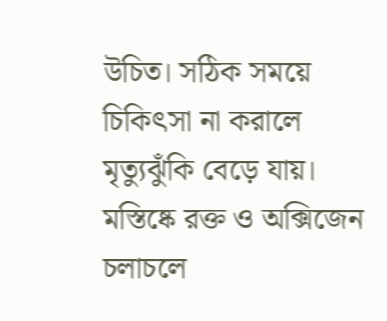উচিত। সঠিক সময়ে চিকিৎসা না করালে মৃত্যুঝুঁকি বেড়ে যায়। মস্তিষ্কে রক্ত ও অক্সিজেন চলাচলে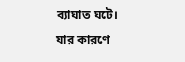ব্যাঘাত ঘটে। যার কারণে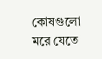কোষগুলো মরে যেতে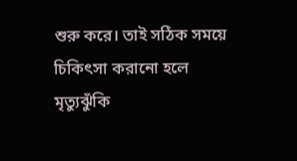শুরু করে। তাই সঠিক সময়ে চিকিৎসা করানো হলে মৃত্যুঝুঁকি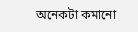অনেকটা কমানো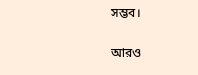সম্ভব।

আরও